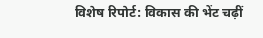विशेष रिपोर्ट: विकास की भेंट चढ़ीं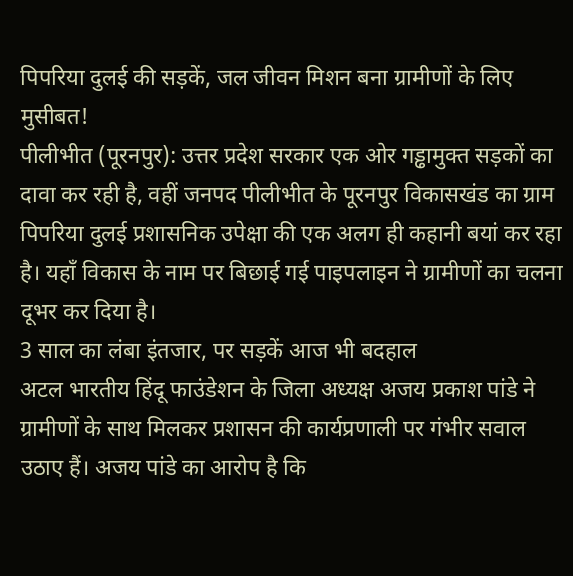पिपरिया दुलई की सड़कें, जल जीवन मिशन बना ग्रामीणों के लिए मुसीबत!
पीलीभीत (पूरनपुर): उत्तर प्रदेश सरकार एक ओर गड्ढामुक्त सड़कों का दावा कर रही है, वहीं जनपद पीलीभीत के पूरनपुर विकासखंड का ग्राम पिपरिया दुलई प्रशासनिक उपेक्षा की एक अलग ही कहानी बयां कर रहा है। यहाँ विकास के नाम पर बिछाई गई पाइपलाइन ने ग्रामीणों का चलना दूभर कर दिया है।
3 साल का लंबा इंतजार, पर सड़कें आज भी बदहाल
अटल भारतीय हिंदू फाउंडेशन के जिला अध्यक्ष अजय प्रकाश पांडे ने ग्रामीणों के साथ मिलकर प्रशासन की कार्यप्रणाली पर गंभीर सवाल उठाए हैं। अजय पांडे का आरोप है कि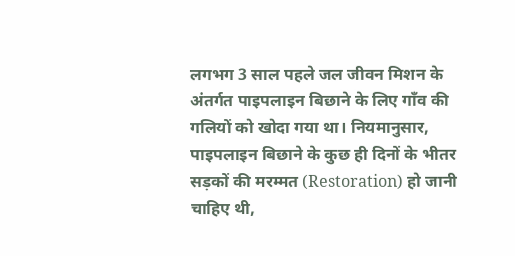लगभग 3 साल पहले जल जीवन मिशन के अंतर्गत पाइपलाइन बिछाने के लिए गाँव की गलियों को खोदा गया था। नियमानुसार, पाइपलाइन बिछाने के कुछ ही दिनों के भीतर सड़कों की मरम्मत (Restoration) हो जानी चाहिए थी,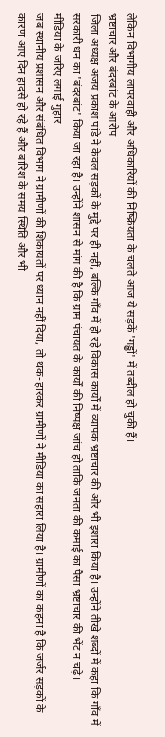लेकिन विभागीय लापरवाही और अधिकारियों की निष्क्रियता के चलते आज ये सड़कें 'गड्ढों' में तब्दील हो चुकी हैं।
भ्रष्टाचार और बंदरबांट के आरोप
जिला अध्यक्ष अजय प्रकाश पांडे ने केवल सड़कों के मुद्दे पर ही नहीं, बल्कि गाँव में हो रहे विकास कार्यों में व्यापक भ्रष्टाचार की ओर भी इशारा किया है। उन्होंने तीखे शब्दों में कहा कि गाँव में सरकारी धन का 'बंदरबांट' किया जा रहा है। उन्होंने शासन से मांग की है कि ग्राम पंचायत के कार्यों की निष्पक्ष जांच हो ताकि जनता की कमाई का पैसा भ्रष्टाचार की भेंट न चढ़े।
मीडिया के जरिए लगाई गुहार
जब स्थानीय प्रशासन और संबंधित विभाग ने ग्रामीणों की शिकायतों पर ध्यान नहीं दिया, तो थक-हारकर ग्रामीणों ने मीडिया का सहारा लिया है। ग्रामीणों का कहना है कि जर्जर सड़कों के कारण आए दिन हादसे हो रहे हैं और बारिश के समय स्थिति और भी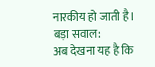नारकीय हो जाती है।
बड़ा सवाल:
अब देखना यह है कि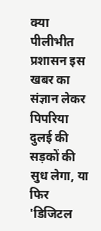क्या पीलीभीत प्रशासन इस खबर का संज्ञान लेकर पिपरिया दुलई की सड़कों की सुध लेगा, या फिर 'डिजिटल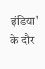इंडिया' के दौर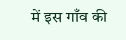में इस गाँव की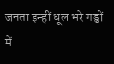जनता इन्हीं धूल भरे गड्ढों में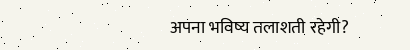अपना भविष्य तलाशती रहेगी?